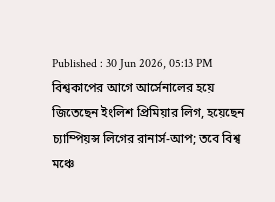Published : 30 Jun 2026, 05:13 PM
বিশ্বকাপের আগে আর্সেনালের হয়ে জিতেছেন ইংলিশ প্রিমিয়ার লিগ, হয়েছেন চ্যাম্পিয়ন্স লিগের রানার্স-আপ; তবে বিশ্ব মঞ্চে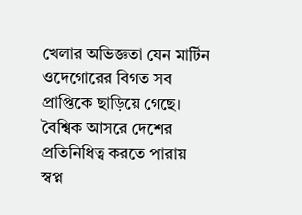খেলার অভিজ্ঞতা যেন মার্টিন ওদেগোরের বিগত সব প্রাপ্তিকে ছাড়িয়ে গেছে। বৈশ্বিক আসরে দেশের প্রতিনিধিত্ব করতে পারায় স্বপ্ন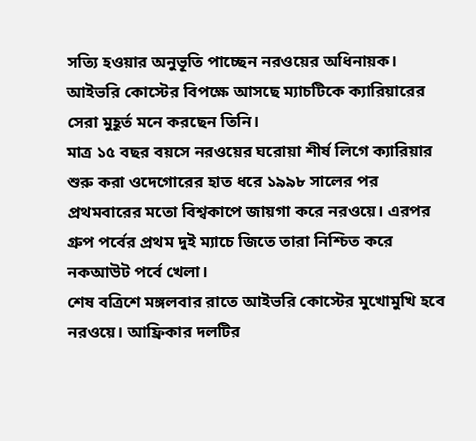সত্যি হওয়ার অনুভূতি পাচ্ছেন নরওয়ের অধিনায়ক। আইভরি কোস্টের বিপক্ষে আসছে ম্যাচটিকে ক্যারিয়ারের সেরা মুহূর্ত মনে করছেন তিনি।
মাত্র ১৫ বছর বয়সে নরওয়ের ঘরোয়া শীর্ষ লিগে ক্যারিয়ার শুরু করা ওদেগোরের হাত ধরে ১৯৯৮ সালের পর প্রথমবারের মতো বিশ্বকাপে জায়গা করে নরওয়ে। এরপর গ্রুপ পর্বের প্রথম দুই ম্যাচে জিতে তারা নিশ্চিত করে নকআউট পর্বে খেলা।
শেষ বত্রিশে মঙ্গলবার রাতে আইভরি কোস্টের মুখোমুখি হবে নরওয়ে। আফ্রিকার দলটির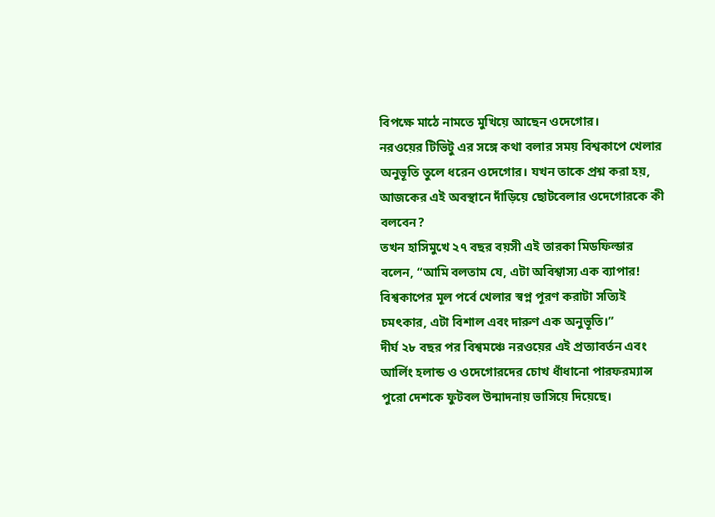বিপক্ষে মাঠে নামতে মুখিয়ে আছেন ওদেগোর।
নরওয়ের টিভিটু এর সঙ্গে কথা বলার সময় বিশ্বকাপে খেলার অনুভূতি তুলে ধরেন ওদেগোর। যখন তাকে প্রশ্ন করা হয়, আজকের এই অবস্থানে দাঁড়িয়ে ছোটবেলার ওদেগোরকে কী বলবেন?
তখন হাসিমুখে ২৭ বছর বয়সী এই তারকা মিডফিল্ডার বলেন, “আমি বলতাম যে, এটা অবিশ্বাস্য এক ব্যাপার! বিশ্বকাপের মূল পর্বে খেলার স্বপ্ন পূরণ করাটা সত্যিই চমৎকার, এটা বিশাল এবং দারুণ এক অনুভূতি।”
দীর্ঘ ২৮ বছর পর বিশ্বমঞ্চে নরওয়ের এই প্রত্যাবর্তন এবং আর্লিং হলান্ড ও ওদেগোরদের চোখ ধাঁধানো পারফরম্যান্স পুরো দেশকে ফুটবল উন্মাদনায় ভাসিয়ে দিয়েছে।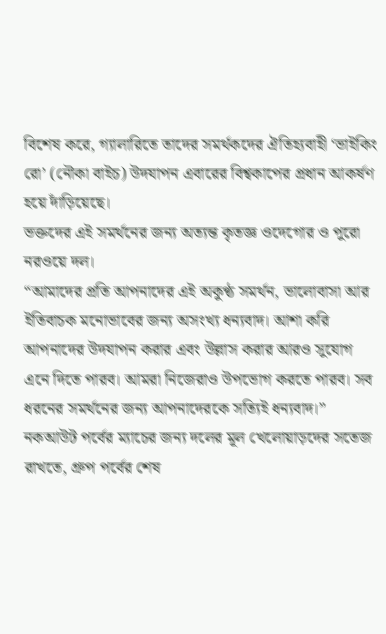বিশেষ করে, গ্যালারিতে তাদের সমর্থকদের ঐতিহ্যবাহী ‘ভাইকিং রো’ (নৌকা বাইচ) উদযাপন এবারের বিশ্বকাপের প্রধান আকর্ষণ হয়ে দাঁড়িয়েছে।
ভক্তদের এই সমর্থনের জন্য অত্যন্ত কৃতজ্ঞ ওদেগোর ও পুরো নরওয়ে দল।
“আমাদের প্রতি আপনাদের এই অকুণ্ঠ সমর্থন, ভালোবাসা আর ইতিবাচক মনোভাবের জন্য অসংখ্য ধন্যবাদ। আশা করি আপনাদের উদযাপন করার এবং উল্লাস করার আরও সুযোগ এনে দিতে পারব। আমরা নিজেরাও উপভোগ করতে পারব। সব ধরনের সমর্থনের জন্য আপনাদেরকে সত্যিই ধন্যবাদ।”
নকআউট পর্বের ম্যাচের জন্য দলের মূল খেলোয়াড়দের সতেজ রাখতে, গ্রুপ পর্বের শেষ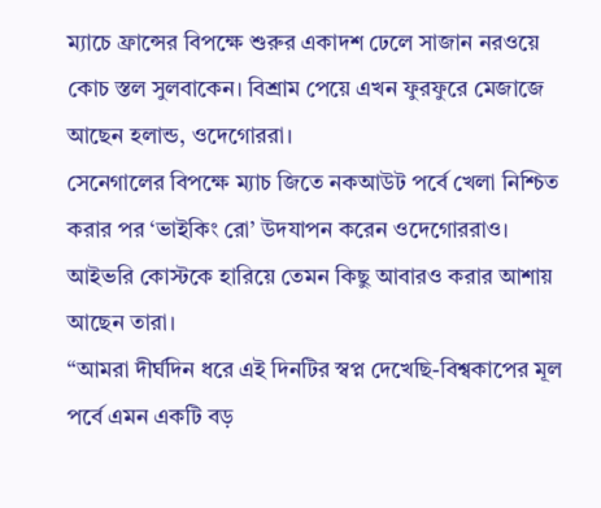ম্যাচে ফ্রান্সের বিপক্ষে শুরুর একাদশ ঢেলে সাজান নরওয়ে কোচ স্তল সুলবাকেন। বিশ্রাম পেয়ে এখন ফুরফুরে মেজাজে আছেন হলান্ড, ওদেগোররা।
সেনেগালের বিপক্ষে ম্যাচ জিতে নকআউট পর্বে খেলা নিশ্চিত করার পর ‘ভাইকিং রো’ উদযাপন করেন ওদেগোররাও। আইভরি কোস্টকে হারিয়ে তেমন কিছু আবারও করার আশায় আছেন তারা।
“আমরা দীর্ঘদিন ধরে এই দিনটির স্বপ্ন দেখেছি-বিশ্বকাপের মূল পর্বে এমন একটি বড়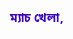ম্যাচ খেলা,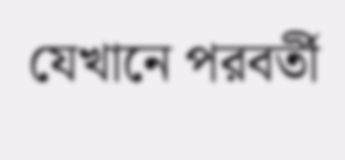যেখানে পরবর্তী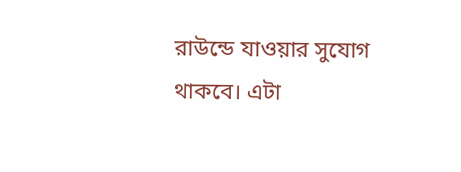রাউন্ডে যাওয়ার সুযোগ থাকবে। এটা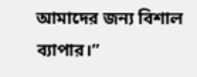আমাদের জন্য বিশাল ব্যাপার।”